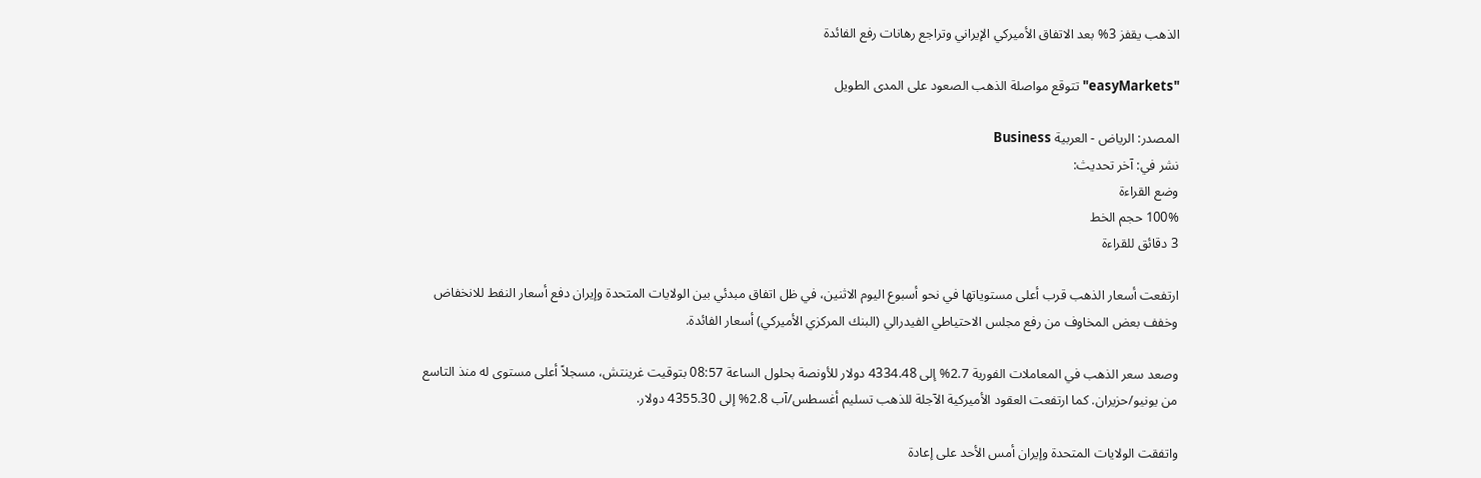الذهب يقفز 3% بعد الاتفاق الأميركي الإيراني وتراجع رهانات رفع الفائدة

"easyMarkets" تتوقع مواصلة الذهب الصعود على المدى الطويل

المصدر: الرياض - العربية Business
نشر في: آخر تحديث:
وضع القراءة
100% حجم الخط
3 دقائق للقراءة

ارتفعت أسعار الذهب قرب أعلى مستوياتها في نحو أسبوع اليوم الاثنين، في ظل اتفاق مبدئي بين الولايات المتحدة وإيران دفع أسعار النفط للانخفاض وخفف بعض المخاوف من رفع مجلس الاحتياطي الفيدرالي (البنك المركزي الأميركي) أسعار الفائدة.

وصعد سعر الذهب في المعاملات الفورية 2.7% إلى 4334.48 دولار للأونصة بحلول الساعة 08:57 بتوقيت غرينتش، مسجلاً أعلى مستوى له منذ التاسع من يونيو/حزيران. كما ارتفعت العقود الأميركية الآجلة للذهب تسليم أغسطس/آب 2.8% إلى 4355.30 دولار.

واتفقت الولايات المتحدة وإيران أمس الأحد على إعادة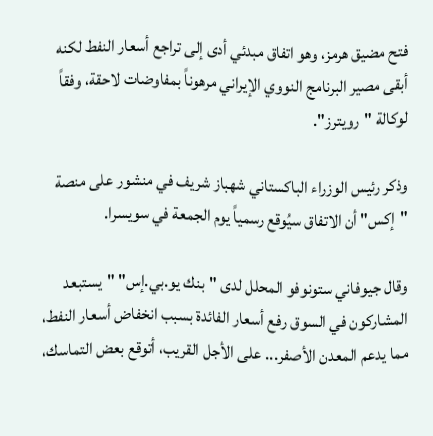فتح مضيق هرمز، وهو اتفاق مبدئي أدى إلى تراجع أسعار النفط لكنه أبقى مصير البرنامج النووي الإيراني مرهوناً بمفاوضات لاحقة، وفقاً لوكالة "رويترز".

وذكر رئيس الوزراء الباكستاني شهباز شريف في منشور على منصة "إكس" أن الاتفاق سيُوقع رسمياً يوم الجمعة في سويسرا.

وقال جيوفاني ستونوفو المحلل لدى "بنك يو.بي.إس" "يستبعد المشاركون في السوق رفع أسعار الفائدة بسبب انخفاض أسعار النفط، مما يدعم المعدن الأصفر... على الأجل القريب، أتوقع بعض التماسك،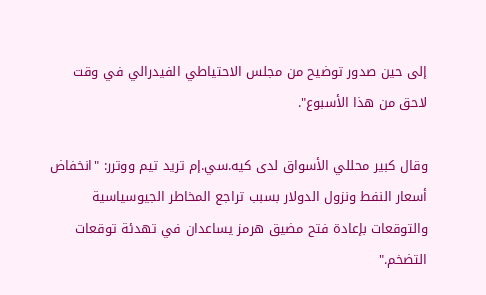إلى حين صدور توضيح من مجلس الاحتياطي الفيدرالي في وقت لاحق من هذا الأسبوع".

وقال كبير محللي الأسواق لدى كيه.سي.إم تريد تيم ووترر: "انخفاض أسعار النفط ونزول الدولار بسبب تراجع المخاطر الجيوسياسية والتوقعات بإعادة فتح مضيق هرمز يساعدان في تهدئة توقعات التضخم."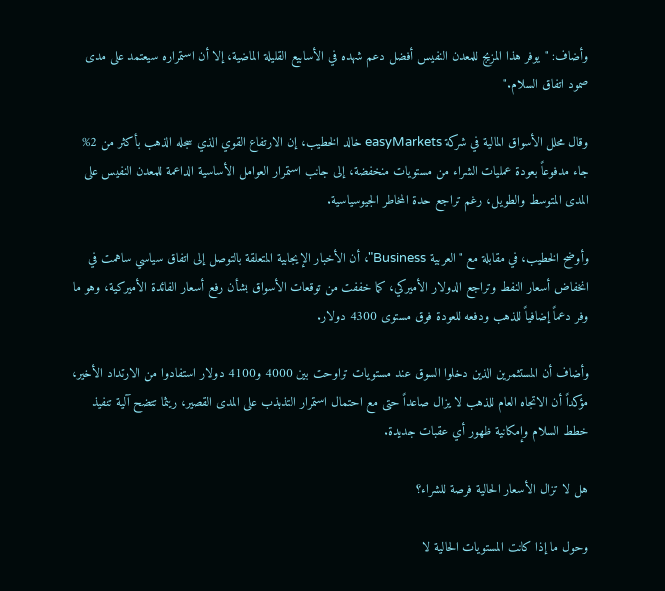وأضاف: "يوفر هذا المزيج للمعدن النفيس أفضل دعم شهده في الأسابيع القليلة الماضية، إلا أن استمراره سيعتمد على مدى صمود اتفاق السلام."

وقال محلل الأسواق المالية في شركة easyMarkets خالد الخطيب، إن الارتفاع القوي الذي سجله الذهب بأكثر من 2% جاء مدفوعاً بعودة عمليات الشراء من مستويات منخفضة، إلى جانب استمرار العوامل الأساسية الداعمة للمعدن النفيس على المدى المتوسط والطويل، رغم تراجع حدة المخاطر الجيوسياسية.

وأوضح الخطيب، في مقابلة مع "العربية Business"، أن الأخبار الإيجابية المتعلقة بالتوصل إلى اتفاق سياسي ساهمت في انخفاض أسعار النفط وتراجع الدولار الأميركي، كما خففت من توقعات الأسواق بشأن رفع أسعار الفائدة الأميركية، وهو ما وفر دعماً إضافياً للذهب ودفعه للعودة فوق مستوى 4300 دولار.

وأضاف أن المستثمرين الذين دخلوا السوق عند مستويات تراوحت بين 4000 و4100 دولار استفادوا من الارتداد الأخير، مؤكداً أن الاتجاه العام للذهب لا يزال صاعداً حتى مع احتمال استمرار التذبذب على المدى القصير، ريثما تتضح آلية تنفيذ خطط السلام وإمكانية ظهور أي عقبات جديدة.

هل لا تزال الأسعار الحالية فرصة للشراء؟

وحول ما إذا كانت المستويات الحالية لا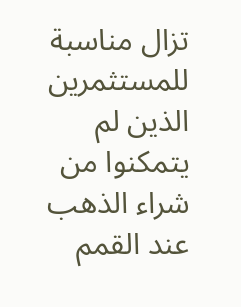تزال مناسبة للمستثمرين الذين لم يتمكنوا من شراء الذهب عند القمم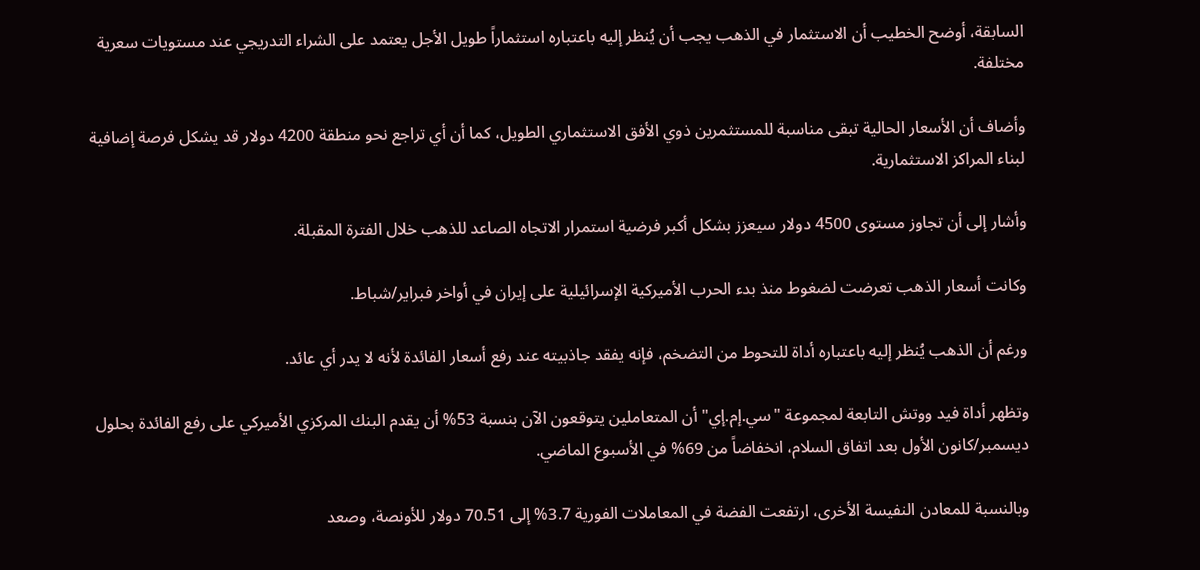السابقة، أوضح الخطيب أن الاستثمار في الذهب يجب أن يُنظر إليه باعتباره استثماراً طويل الأجل يعتمد على الشراء التدريجي عند مستويات سعرية مختلفة.

وأضاف أن الأسعار الحالية تبقى مناسبة للمستثمرين ذوي الأفق الاستثماري الطويل، كما أن أي تراجع نحو منطقة 4200 دولار قد يشكل فرصة إضافية لبناء المراكز الاستثمارية.

وأشار إلى أن تجاوز مستوى 4500 دولار سيعزز بشكل أكبر فرضية استمرار الاتجاه الصاعد للذهب خلال الفترة المقبلة.

وكانت أسعار الذهب تعرضت لضغوط منذ بدء الحرب الأميركية الإسرائيلية على إيران في أواخر فبراير/شباط.

ورغم أن الذهب يُنظر إليه باعتباره أداة للتحوط من التضخم، فإنه يفقد جاذبيته عند رفع أسعار الفائدة لأنه لا يدر أي عائد.

وتظهر أداة فيد ووتش التابعة لمجموعة "سي.إم.إي" أن المتعاملين يتوقعون الآن بنسبة 53% أن يقدم البنك المركزي الأميركي على رفع الفائدة بحلول ديسمبر/كانون الأول بعد اتفاق السلام، انخفاضاً من 69% في الأسبوع الماضي.

وبالنسبة للمعادن النفيسة الأخرى، ارتفعت الفضة في المعاملات الفورية 3.7% إلى 70.51 دولار للأونصة، وصعد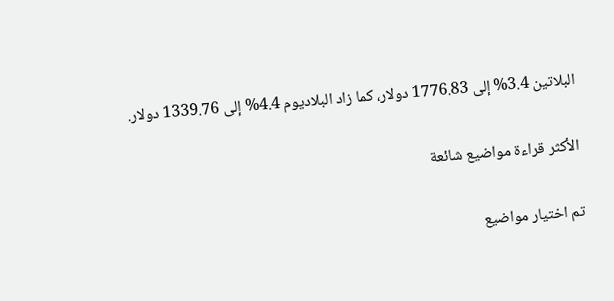البلاتين 3.4% إلى 1776.83 دولار، كما زاد البلاديوم 4.4% إلى 1339.76 دولار.

الأكثر قراءة مواضيع شائعة

تم اختيار مواضيع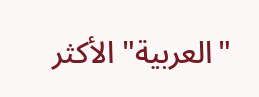"العربية" الأكثر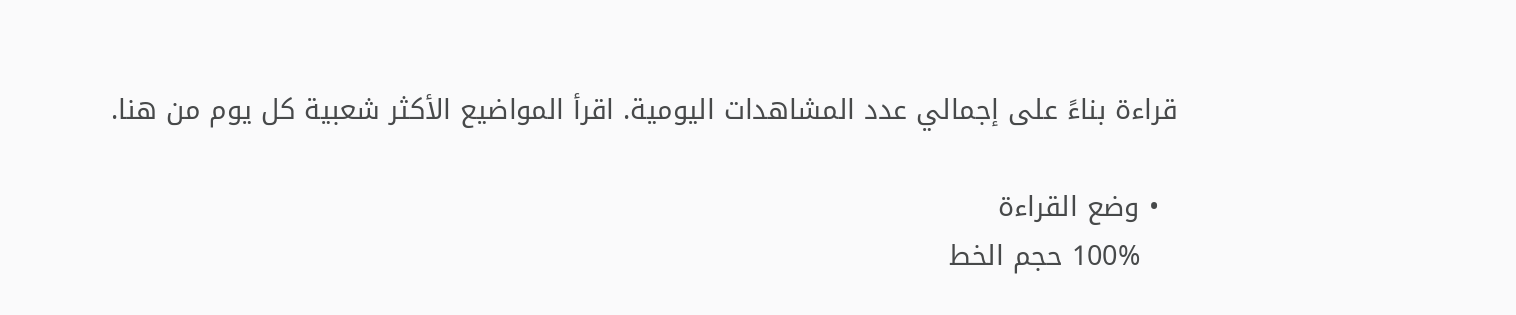قراءة بناءً على إجمالي عدد المشاهدات اليومية. اقرأ المواضيع الأكثر شعبية كل يوم من هنا.

  • وضع القراءة
    100% حجم الخط